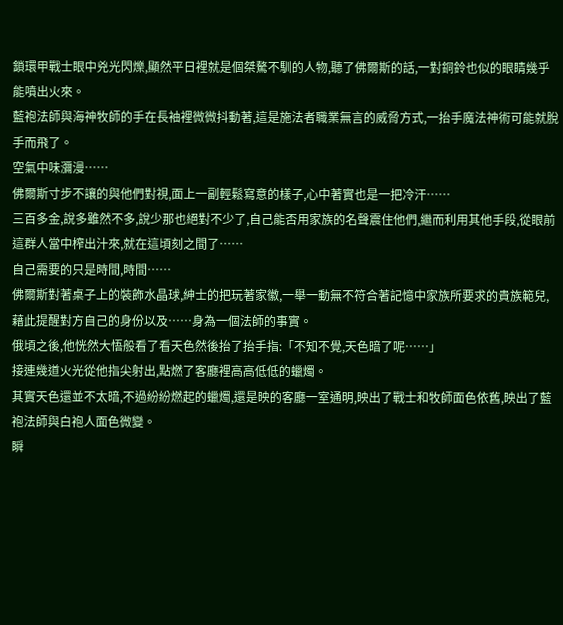鎖環甲戰士眼中兇光閃爍,顯然平日裡就是個桀驁不馴的人物,聽了佛爾斯的話,一對銅鈴也似的眼睛幾乎能噴出火來。
藍袍法師與海神牧師的手在長袖裡微微抖動著,這是施法者職業無言的威脅方式,一抬手魔法神術可能就脫手而飛了。
空氣中味瀰漫……
佛爾斯寸步不讓的與他們對視,面上一副輕鬆寫意的樣子,心中著實也是一把冷汗……
三百多金,說多雖然不多,說少那也絕對不少了,自己能否用家族的名聲震住他們,繼而利用其他手段,從眼前這群人當中榨出汁來,就在這頃刻之間了……
自己需要的只是時間,時間……
佛爾斯對著桌子上的裝飾水晶球,紳士的把玩著家徽,一舉一動無不符合著記憶中家族所要求的貴族範兒,藉此提醒對方自己的身份以及……身為一個法師的事實。
俄頃之後,他恍然大悟般看了看天色然後抬了抬手指:「不知不覺,天色暗了呢……」
接連幾道火光從他指尖射出,點燃了客廳裡高高低低的蠟燭。
其實天色還並不太暗,不過紛紛燃起的蠟燭,還是映的客廳一室通明,映出了戰士和牧師面色依舊,映出了藍袍法師與白袍人面色微變。
瞬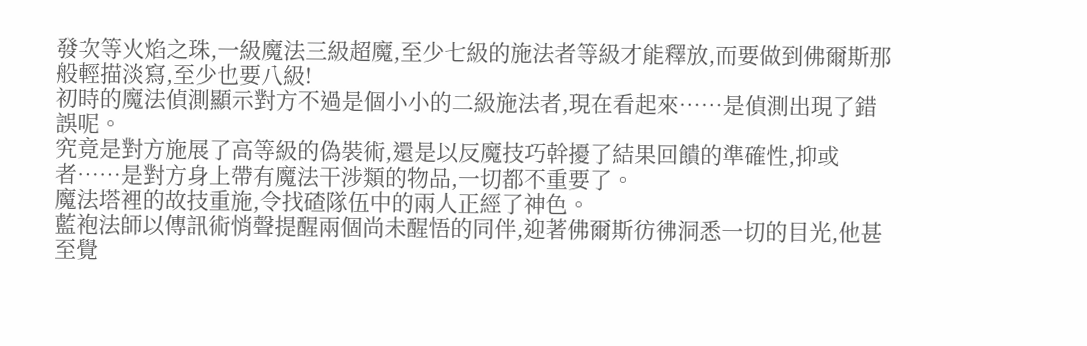發次等火焰之珠,一級魔法三級超魔,至少七級的施法者等級才能釋放,而要做到佛爾斯那般輕描淡寫,至少也要八級!
初時的魔法偵測顯示對方不過是個小小的二級施法者,現在看起來……是偵測出現了錯誤呢。
究竟是對方施展了高等級的偽裝術,還是以反魔技巧幹擾了結果回饋的準確性,抑或者……是對方身上帶有魔法干涉類的物品,一切都不重要了。
魔法塔裡的故技重施,令找碴隊伍中的兩人正經了神色。
藍袍法師以傳訊術悄聲提醒兩個尚未醒悟的同伴,迎著佛爾斯彷彿洞悉一切的目光,他甚至覺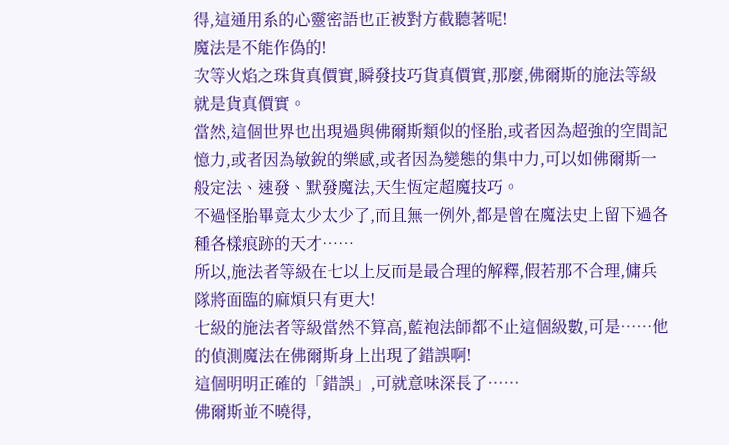得,這通用系的心靈密語也正被對方截聽著呢!
魔法是不能作偽的!
次等火焰之珠貨真價實,瞬發技巧貨真價實,那麼,佛爾斯的施法等級就是貨真價實。
當然,這個世界也出現過與佛爾斯類似的怪胎,或者因為超強的空間記憶力,或者因為敏銳的樂感,或者因為變態的集中力,可以如佛爾斯一般定法、速發、默發魔法,天生恆定超魔技巧。
不過怪胎畢竟太少太少了,而且無一例外,都是曾在魔法史上留下過各種各樣痕跡的天才……
所以,施法者等級在七以上反而是最合理的解釋,假若那不合理,傭兵隊將面臨的麻煩只有更大!
七級的施法者等級當然不算高,藍袍法師都不止這個級數,可是……他的偵測魔法在佛爾斯身上出現了錯誤啊!
這個明明正確的「錯誤」,可就意味深長了……
佛爾斯並不曉得,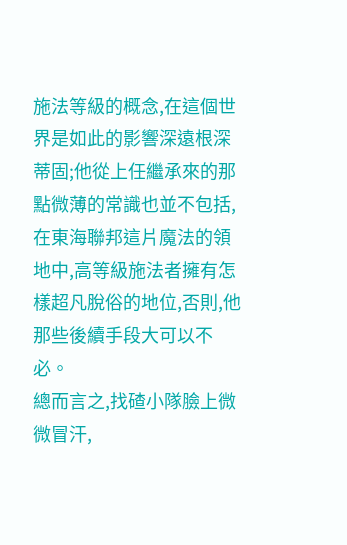施法等級的概念,在這個世界是如此的影響深遠根深蒂固;他從上任繼承來的那點微薄的常識也並不包括,在東海聯邦這片魔法的領地中,高等級施法者擁有怎樣超凡脫俗的地位,否則,他那些後續手段大可以不必。
總而言之,找碴小隊臉上微微冒汗,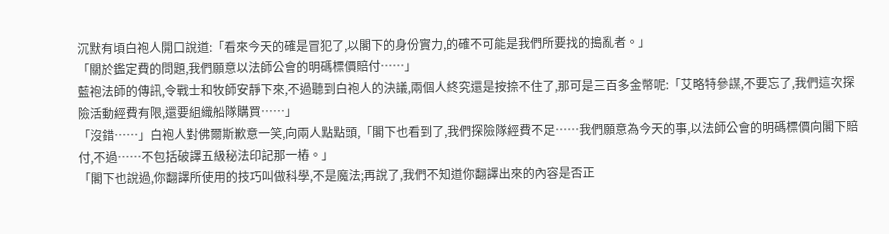沉默有頃白袍人開口說道:「看來今天的確是冒犯了,以閣下的身份實力,的確不可能是我們所要找的搗亂者。」
「關於鑑定費的問題,我們願意以法師公會的明碼標價賠付……」
藍袍法師的傳訊,令戰士和牧師安靜下來,不過聽到白袍人的決議,兩個人終究還是按捺不住了,那可是三百多金幣呢:「艾略特參謀,不要忘了,我們這次探險活動經費有限,還要組織船隊購買……」
「沒錯……」白袍人對佛爾斯歉意一笑,向兩人點點頭,「閣下也看到了,我們探險隊經費不足……我們願意為今天的事,以法師公會的明碼標價向閣下賠付,不過……不包括破譯五級秘法印記那一樁。」
「閣下也說過,你翻譯所使用的技巧叫做科學,不是魔法;再說了,我們不知道你翻譯出來的內容是否正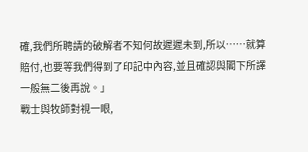確,我們所聘請的破解者不知何故遲遲未到,所以……就算賠付,也要等我們得到了印記中內容,並且確認與閣下所譯一般無二後再說。」
戰士與牧師對視一眼,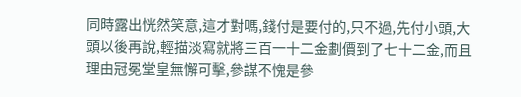同時露出恍然笑意,這才對嗎,錢付是要付的,只不過,先付小頭,大頭以後再說,輕描淡寫就將三百一十二金劃價到了七十二金,而且理由冠冕堂皇無懈可擊,參謀不愧是參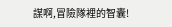謀啊,冒險隊裡的智囊!